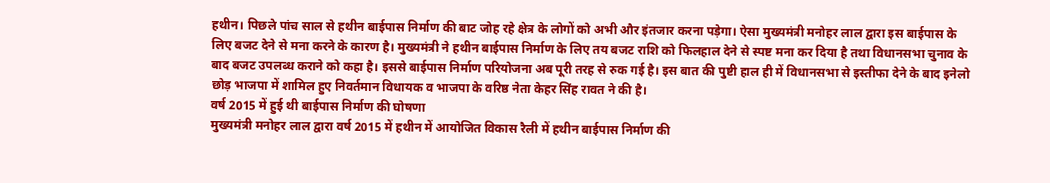हथीन। पिछले पांच साल से हथीन बाईपास निर्माण की बाट जोह रहे क्षेत्र के लोगों को अभी और इंतजार करना पड़ेगा। ऐसा मुख्यमंत्री मनोहर लाल द्वारा इस बाईपास के लिए बजट देने से मना करने के कारण है। मुख्यमंत्री ने हथीन बाईपास निर्माण के लिए तय बजट राशि को फिलहाल देने से स्पष्ट मना कर दिया है तथा विधानसभा चुनाव के बाद बजट उपलब्ध कराने को कहा है। इससे बाईपास निर्माण परियोजना अब पूरी तरह से रुक गई है। इस बात की पुष्टी हाल ही में विधानसभा से इस्तीफा देने के बाद इनेलो छोड़ भाजपा में शामिल हुए निवर्तमान विधायक व भाजपा के वरिष्ठ नेता केहर सिंह रावत ने की है।
वर्ष 2015 में हुई थी बाईपास निर्माण की घोषणा
मुख्यमंत्री मनोहर लाल द्वारा वर्ष 2015 में हथीन में आयोजित विकास रैली में हथीन बाईपास निर्माण की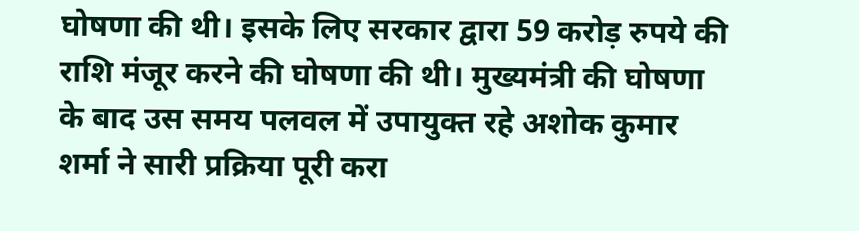घोषणा की थी। इसके लिए सरकार द्वारा 59 करोड़ रुपये की राशि मंजूर करने की घोषणा की थी। मुख्यमंत्री की घोषणा के बाद उस समय पलवल में उपायुक्त रहे अशोक कुमार शर्मा ने सारी प्रक्रिया पूरी करा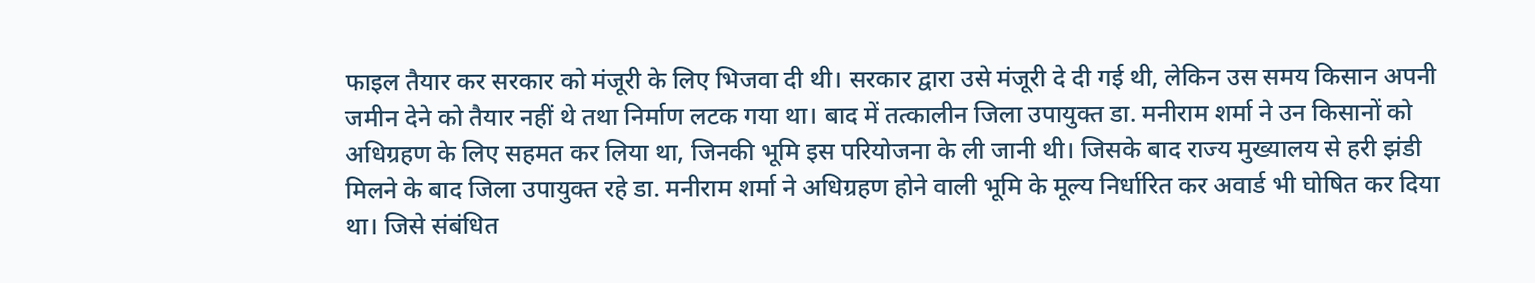फाइल तैयार कर सरकार को मंजूरी के लिए भिजवा दी थी। सरकार द्वारा उसे मंजूरी दे दी गई थी, लेकिन उस समय किसान अपनी जमीन देने को तैयार नहीं थे तथा निर्माण लटक गया था। बाद में तत्कालीन जिला उपायुक्त डा. मनीराम शर्मा ने उन किसानों को अधिग्रहण के लिए सहमत कर लिया था, जिनकी भूमि इस परियोजना के ली जानी थी। जिसके बाद राज्य मुख्यालय से हरी झंडी मिलने के बाद जिला उपायुक्त रहे डा. मनीराम शर्मा ने अधिग्रहण होने वाली भूमि के मूल्य निर्धारित कर अवार्ड भी घोषित कर दिया था। जिसे संबंधित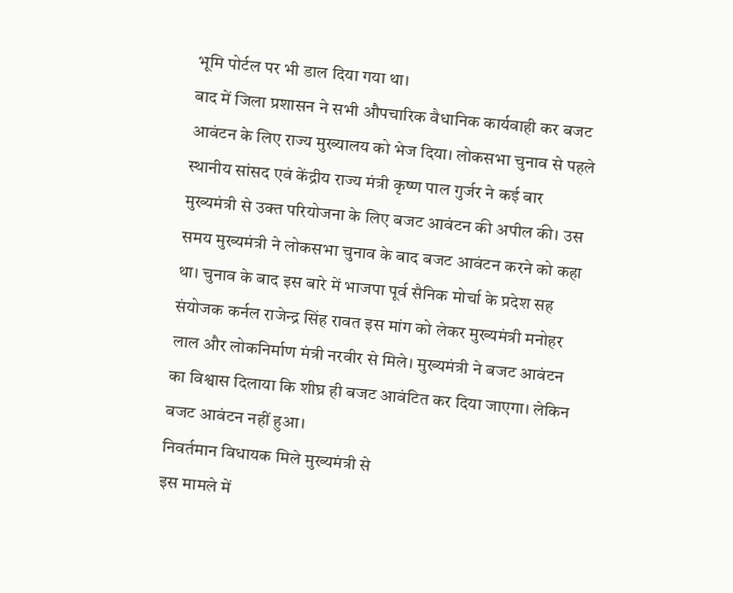भूमि पोर्टल पर भी डाल दिया गया था।
बाद में जिला प्रशासन ने सभी औपचारिक वैधानिक कार्यवाही कर बजट आवंटन के लिए राज्य मुख्यालय को भेज दिया। लोकसभा चुनाव से पहले स्थानीय सांसद एवं केंद्रीय राज्य मंत्री कृष्ण पाल गुर्जर ने कई बार मुख्यमंत्री से उक्त परियोजना के लिए बजट आवंटन की अपील की। उस समय मुख्यमंत्री ने लोकसभा चुनाव के बाद बजट आवंटन करने को कहा था। चुनाव के बाद इस बारे में भाजपा पूर्व सैनिक मोर्चा के प्रदेश सह संयोजक कर्नल राजेन्द्र सिंह रावत इस मांग को लेकर मुख्यमंत्री मनोहर लाल और लोकनिर्माण मंत्री नरवीर से मिले। मुख्यमंत्री ने बजट आवंटन का विश्वास दिलाया कि शीघ्र ही बजट आवंटित कर दिया जाएगा। लेकिन बजट आवंटन नहीं हुआ।
निवर्तमान विधायक मिले मुख्यमंत्री से
इस मामले में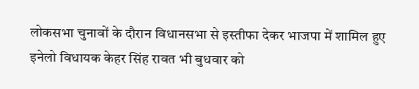लोकसभा चुनावों के दौरान विधानसभा से इस्तीफा देकर भाजपा में शामिल हुए इनेलो विधायक केहर सिंह रावत भी बुधवार को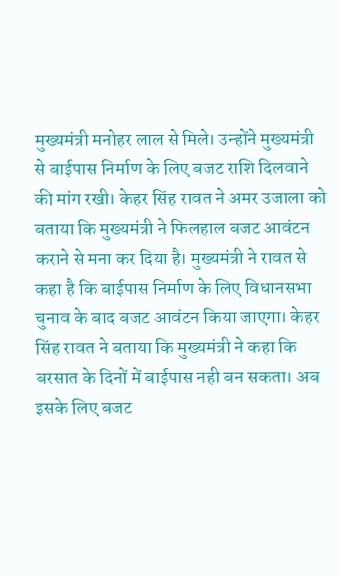मुख्यमंत्री मनोहर लाल से मिले। उन्होंने मुख्यमंत्री से बाईपास निर्माण के लिए बजट राशि दिलवाने की मांग रखी। केहर सिंह रावत ने अमर उजाला को बताया कि मुख्यमंत्री ने फिलहाल बजट आवंटन कराने से मना कर दिया है। मुख्यमंत्री ने रावत से कहा है कि बाईपास निर्माण के लिए विधानसभा चुनाव के बाद बजट आवंटन किया जाएगा। केहर सिंह रावत ने बताया कि मुख्यमंत्री ने कहा कि बरसात के दिनों में बाईपास नही बन सकता। अब इसके लिए बजट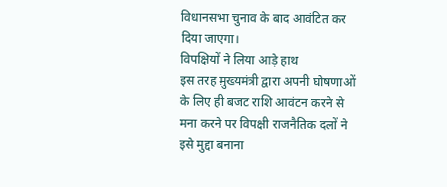विधानसभा चुनाव के बाद आवंटित कर दिया जाएगा।
विपक्षियों ने लिया आड़े हाथ
इस तरह म़ुख्यमंत्री द्वारा अपनी घोषणाओं के लिए ही बजट राशि आवंटन करने से मना करने पर विपक्षी राजनैतिक दलों ने इसे मुद्दा बनाना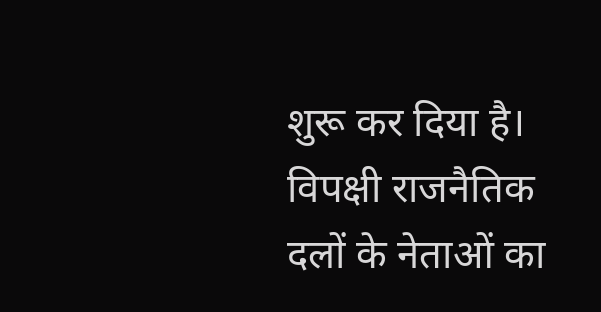शुरू कर दिया है। विपक्षी राजनैतिक दलों के नेताओं का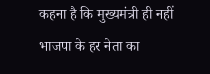कहना है कि मुख्यमंत्री ही नहीं भाजपा के हर नेता का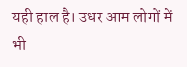यही हाल है। उधर आम लोगों में भी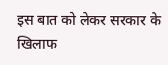इस बात को लेकर सरकार के खिलाफ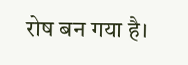रोष बन गया है।